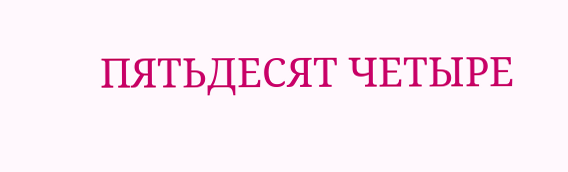ПЯТЬДЕСЯТ ЧЕТЫРЕ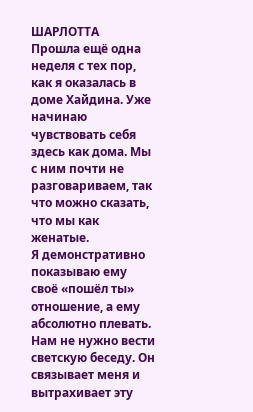ШАРЛОТТА
Прошла ещё одна неделя с тех пор, как я оказалась в доме Хайдина. Уже начинаю чувствовать себя здесь как дома. Мы с ним почти не разговариваем, так что можно сказать, что мы как женатые.
Я демонстративно показываю ему своё «пошёл ты» отношение, а ему абсолютно плевать. Нам не нужно вести светскую беседу. Он связывает меня и вытрахивает эту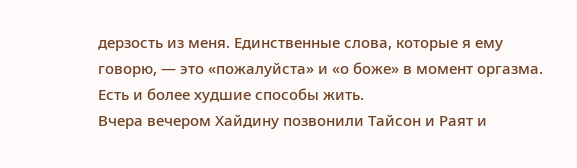дерзость из меня. Единственные слова, которые я ему говорю, — это «пожалуйста» и «о боже» в момент оргазма.
Есть и более худшие способы жить.
Вчера вечером Хайдину позвонили Тайсон и Раят и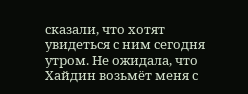сказали, что хотят увидеться с ним сегодня утром. Не ожидала, что Хайдин возьмёт меня с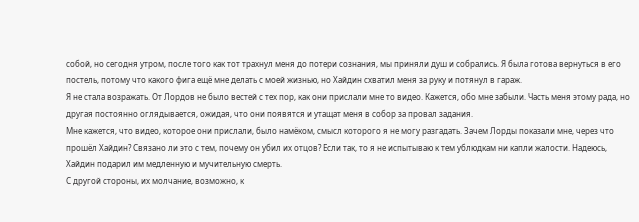собой, но сегодня утром, после того как тот трахнул меня до потери сознания, мы приняли душ и собрались. Я была готова вернуться в его постель, потому что какого фига ещё мне делать с моей жизнью, но Хайдин схватил меня за руку и потянул в гараж.
Я не стала возражать. От Лордов не было вестей с тех пор, как они прислали мне то видео. Кажется, обо мне забыли. Часть меня этому рада, но другая постоянно оглядывается, ожидая, что они появятся и утащат меня в собор за провал задания.
Мне кажется, что видео, которое они прислали, было намёком, смысл которого я не могу разгадать. Зачем Лорды показали мне, через что прошёл Хайдин? Связано ли это с тем, почему он убил их отцов? Если так, то я не испытываю к тем ублюдкам ни капли жалости. Надеюсь, Хайдин подарил им медленную и мучительную смерть.
С другой стороны, их молчание, возможно, к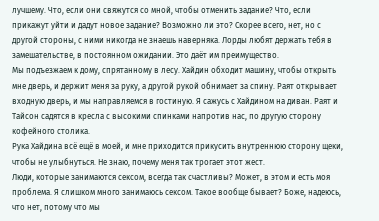лучшему. Что, если они свяжутся со мной, чтобы отменить задание? Что, если прикажут уйти и дадут новое задание? Возможно ли это? Скорее всего, нет, но с другой стороны, с ними никогда не знаешь наверняка. Лорды любят держать тебя в замешательстве, в постоянном ожидании. Это даёт им преимущество.
Мы подъезжаем к дому, спрятанному в лесу. Хайдин обходит машину, чтобы открыть мне дверь, и держит меня за руку, а другой рукой обнимает за спину. Раят открывает входную дверь, и мы направляемся в гостиную. Я сажусь с Хайдином на диван. Раят и Тайсон садятся в кресла с высокими спинками напротив нас, по другую сторону кофейного столика.
Рука Хайдина всё ещё в моей, и мне приходится прикусить внутреннюю сторону щеки, чтобы не улыбнуться. Не знаю, почему меня так трогает этот жест.
Люди, которые занимаются сексом, всегда так счастливы? Может, в этом и есть моя проблема. Я слишком много занимаюсь сексом. Такое вообще бывает? Боже, надеюсь, что нет, потому что мы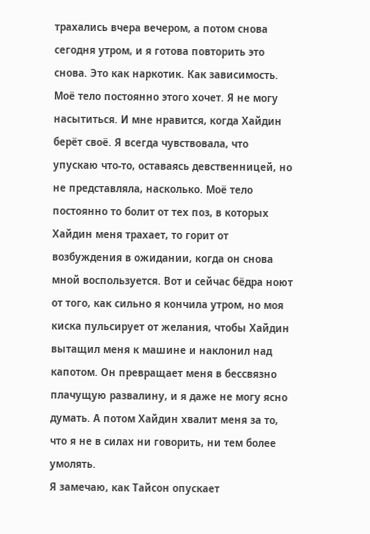трахались вчера вечером, а потом снова сегодня утром, и я готова повторить это снова. Это как наркотик. Как зависимость. Моё тело постоянно этого хочет. Я не могу насытиться. И мне нравится, когда Хайдин берёт своё. Я всегда чувствовала, что упускаю что-то, оставаясь девственницей, но не представляла, насколько. Моё тело постоянно то болит от тех поз, в которых Хайдин меня трахает, то горит от возбуждения в ожидании, когда он снова мной воспользуется. Вот и сейчас бёдра ноют от того, как сильно я кончила утром, но моя киска пульсирует от желания, чтобы Хайдин вытащил меня к машине и наклонил над капотом. Он превращает меня в бессвязно плачущую развалину, и я даже не могу ясно думать. А потом Хайдин хвалит меня за то, что я не в силах ни говорить, ни тем более умолять.
Я замечаю, как Тайсон опускает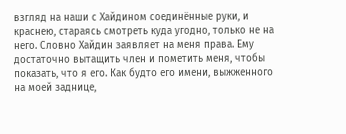взгляд на наши с Хайдином соединённые руки, и краснею, стараясь смотреть куда угодно, только не на него. Словно Хайдин заявляет на меня права. Ему достаточно вытащить член и пометить меня, чтобы показать, что я его. Как будто его имени, выжженного на моей заднице,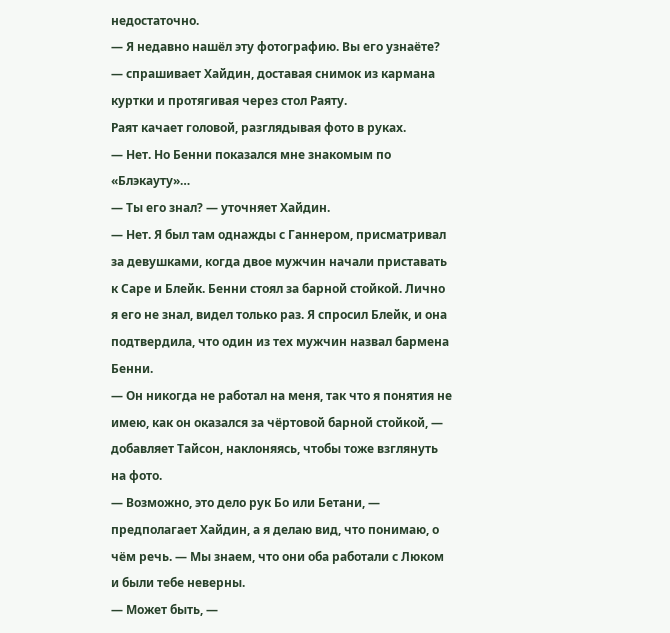недостаточно.
— Я недавно нашёл эту фотографию. Вы его узнаёте? — спрашивает Хайдин, доставая снимок из кармана куртки и протягивая через стол Раяту.
Раят качает головой, разглядывая фото в руках.
— Нет. Но Бенни показался мне знакомым по «Блэкауту»…
— Ты его знал? — уточняет Хайдин.
— Нет. Я был там однажды с Ганнером, присматривал за девушками, когда двое мужчин начали приставать к Саре и Блейк. Бенни стоял за барной стойкой. Лично я его не знал, видел только раз. Я спросил Блейк, и она подтвердила, что один из тех мужчин назвал бармена Бенни.
— Он никогда не работал на меня, так что я понятия не имею, как он оказался за чёртовой барной стойкой, — добавляет Тайсон, наклоняясь, чтобы тоже взглянуть на фото.
— Возможно, это дело рук Бо или Бетани, — предполагает Хайдин, а я делаю вид, что понимаю, о чём речь. — Мы знаем, что они оба работали с Люком и были тебе неверны.
— Может быть, —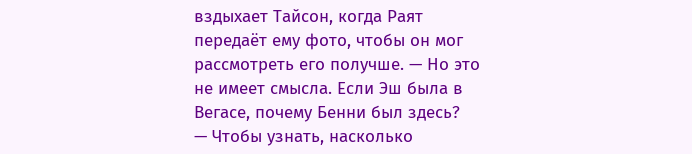вздыхает Тайсон, когда Раят передаёт ему фото, чтобы он мог рассмотреть его получше. — Но это не имеет смысла. Если Эш была в Вегасе, почему Бенни был здесь?
— Чтобы узнать, насколько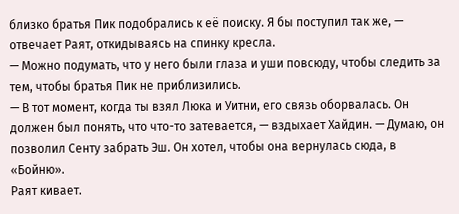близко братья Пик подобрались к её поиску. Я бы поступил так же, — отвечает Раят, откидываясь на спинку кресла.
— Можно подумать, что у него были глаза и уши повсюду, чтобы следить за тем, чтобы братья Пик не приблизились.
— В тот момент, когда ты взял Люка и Уитни, его связь оборвалась. Он должен был понять, что что-то затевается, — вздыхает Хайдин. — Думаю, он позволил Сенту забрать Эш. Он хотел, чтобы она вернулась сюда, в «Бойню».
Раят кивает.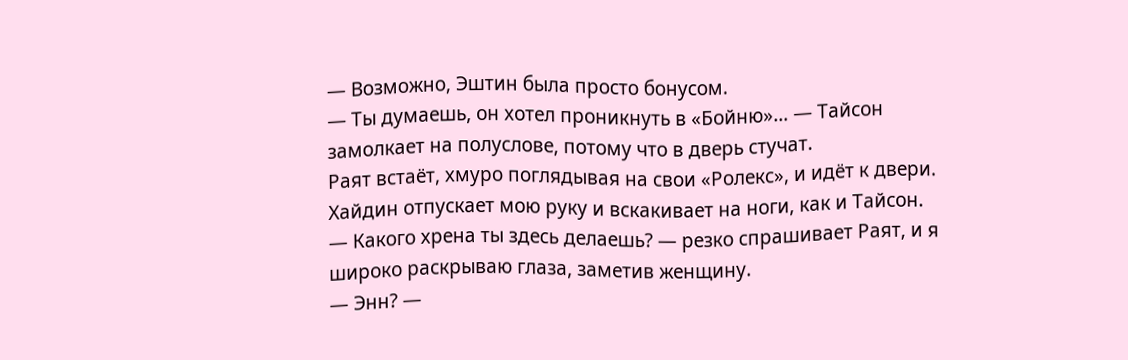— Возможно, Эштин была просто бонусом.
— Ты думаешь, он хотел проникнуть в «Бойню»… — Тайсон замолкает на полуслове, потому что в дверь стучат.
Раят встаёт, хмуро поглядывая на свои «Ролекс», и идёт к двери.
Хайдин отпускает мою руку и вскакивает на ноги, как и Тайсон.
— Какого хрена ты здесь делаешь? — резко спрашивает Раят, и я широко раскрываю глаза, заметив женщину.
— Энн? —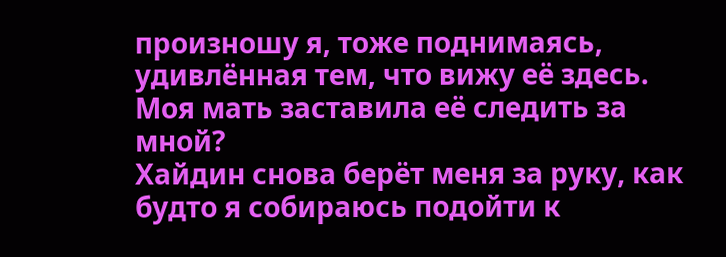произношу я, тоже поднимаясь, удивлённая тем, что вижу её здесь. Моя мать заставила её следить за мной?
Хайдин снова берёт меня за руку, как будто я собираюсь подойти к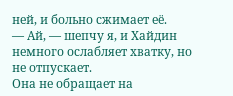ней, и больно сжимает её.
— Ай, — шепчу я, и Хайдин немного ослабляет хватку, но не отпускает.
Она не обращает на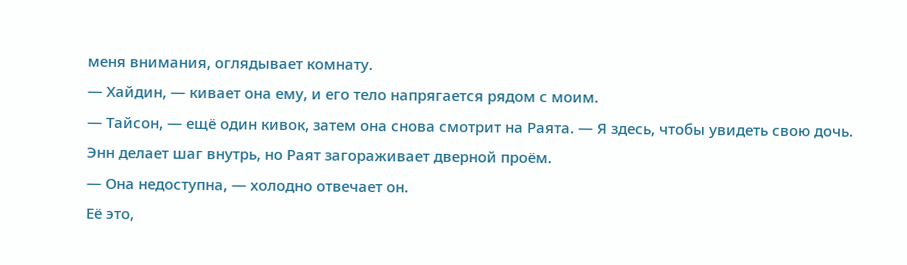меня внимания, оглядывает комнату.
— Хайдин, — кивает она ему, и его тело напрягается рядом с моим.
— Тайсон, — ещё один кивок, затем она снова смотрит на Раята. — Я здесь, чтобы увидеть свою дочь.
Энн делает шаг внутрь, но Раят загораживает дверной проём.
— Она недоступна, — холодно отвечает он.
Её это,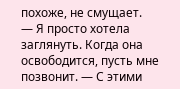похоже, не смущает.
— Я просто хотела заглянуть. Когда она освободится, пусть мне позвонит. — С этими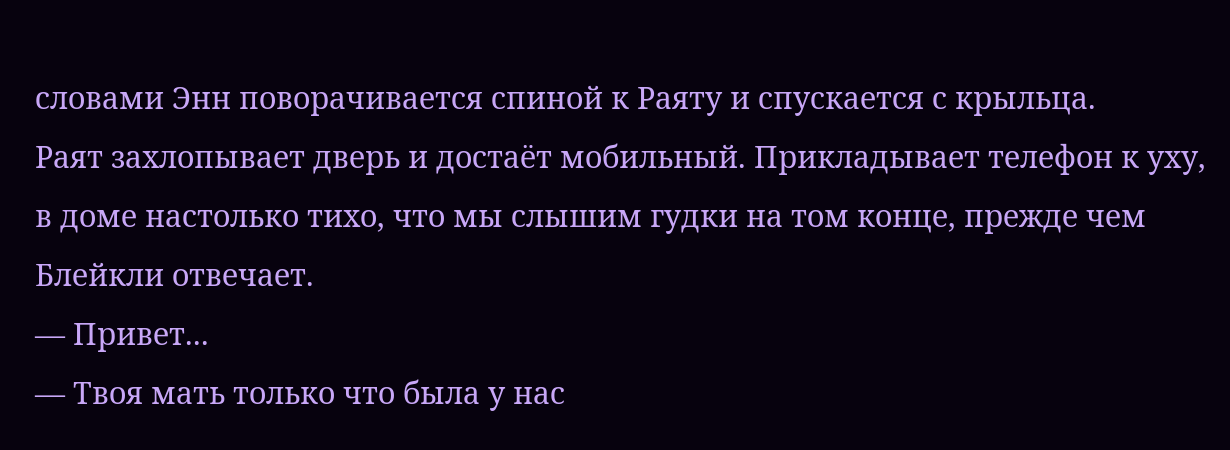словами Энн поворачивается спиной к Раяту и спускается с крыльца.
Раят захлопывает дверь и достаёт мобильный. Прикладывает телефон к уху, в доме настолько тихо, что мы слышим гудки на том конце, прежде чем Блейкли отвечает.
— Привет...
— Твоя мать только что была у нас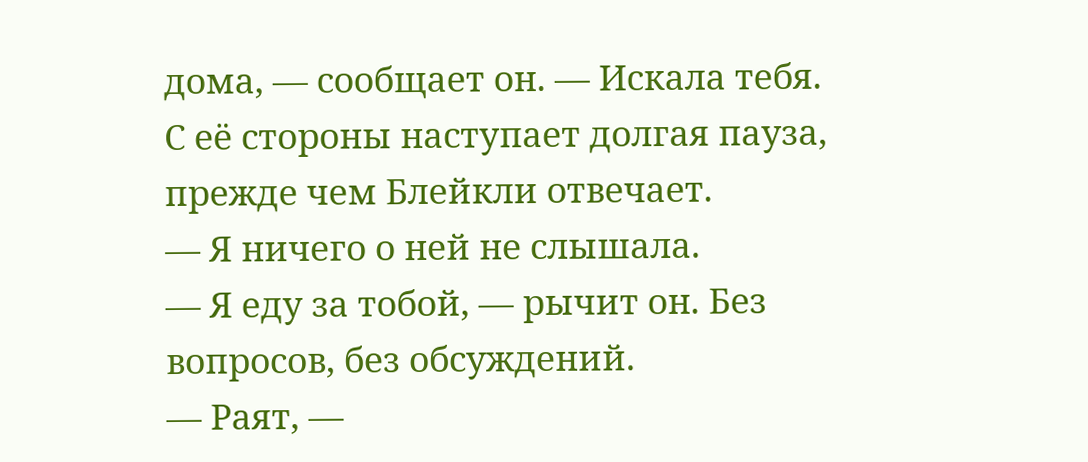дома, — сообщает он. — Искала тебя.
С её стороны наступает долгая пауза, прежде чем Блейкли отвечает.
— Я ничего о ней не слышала.
— Я еду за тобой, — рычит он. Без вопросов, без обсуждений.
— Раят, —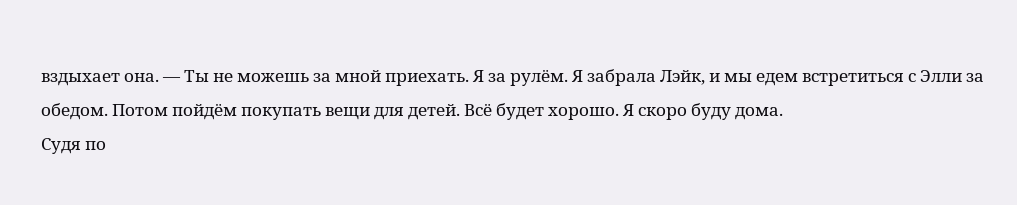вздыхает она. — Ты не можешь за мной приехать. Я за рулём. Я забрала Лэйк, и мы едем встретиться с Элли за обедом. Потом пойдём покупать вещи для детей. Всё будет хорошо. Я скоро буду дома.
Судя по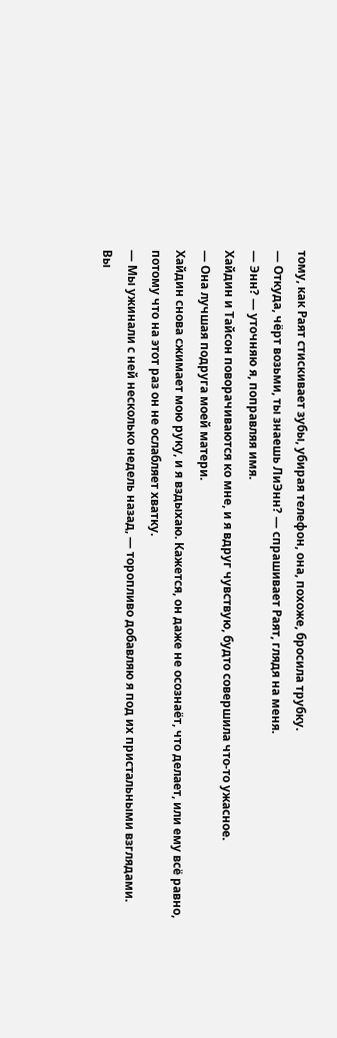тому, как Раят стискивает зубы, убирая телефон, она, похоже, бросила трубку.
— Откуда, чёрт возьми, ты знаешь ЛиЭнн? — спрашивает Раят, глядя на меня.
— Энн? — уточняю я, поправляя имя.
Хайдин и Тайсон поворачиваются ко мне, и я вдруг чувствую, будто совершила что-то ужасное.
— Она лучшая подруга моей матери.
Хайдин снова сжимает мою руку, и я вздыхаю. Кажется, он даже не осознаёт, что делает, или ему всё равно, потому что на этот раз он не ослабляет хватку.
— Мы ужинали с ней несколько недель назад, — торопливо добавляю я под их пристальными взглядами.
Вы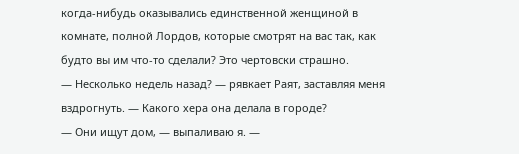когда-нибудь оказывались единственной женщиной в комнате, полной Лордов, которые смотрят на вас так, как будто вы им что-то сделали? Это чертовски страшно.
— Несколько недель назад? — рявкает Раят, заставляя меня вздрогнуть. — Какого хера она делала в городе?
— Они ищут дом, — выпаливаю я. —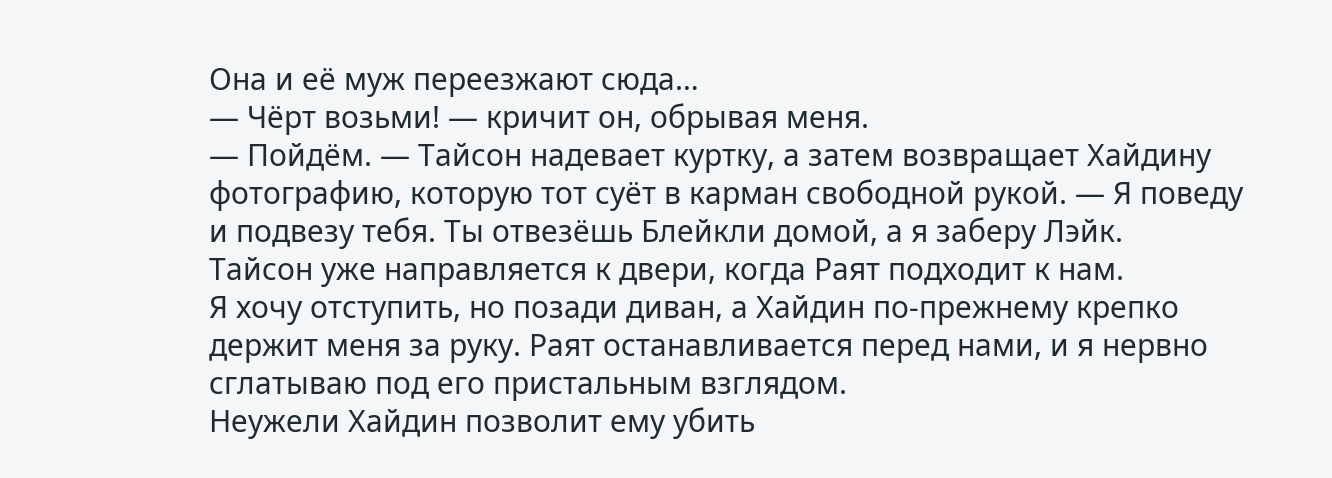Она и её муж переезжают сюда…
— Чёрт возьми! — кричит он, обрывая меня.
— Пойдём. — Тайсон надевает куртку, а затем возвращает Хайдину фотографию, которую тот суёт в карман свободной рукой. — Я поведу и подвезу тебя. Ты отвезёшь Блейкли домой, а я заберу Лэйк.
Тайсон уже направляется к двери, когда Раят подходит к нам.
Я хочу отступить, но позади диван, а Хайдин по-прежнему крепко держит меня за руку. Раят останавливается перед нами, и я нервно сглатываю под его пристальным взглядом.
Неужели Хайдин позволит ему убить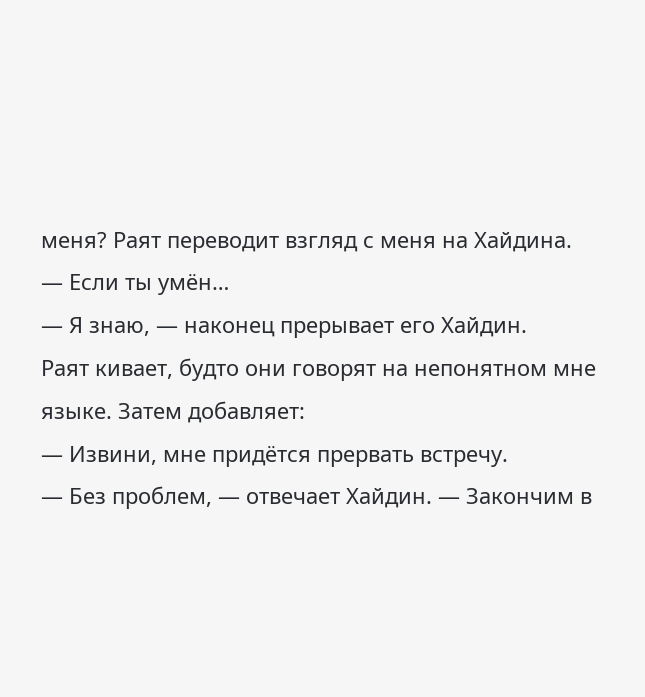меня? Раят переводит взгляд с меня на Хайдина.
— Если ты умён…
— Я знаю, — наконец прерывает его Хайдин.
Раят кивает, будто они говорят на непонятном мне языке. Затем добавляет:
— Извини, мне придётся прервать встречу.
— Без проблем, — отвечает Хайдин. — Закончим в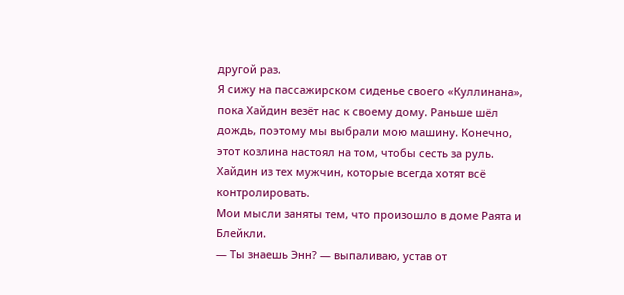другой раз.
Я сижу на пассажирском сиденье своего «Куллинана», пока Хайдин везёт нас к своему дому. Раньше шёл дождь, поэтому мы выбрали мою машину. Конечно, этот козлина настоял на том, чтобы сесть за руль. Хайдин из тех мужчин, которые всегда хотят всё контролировать.
Мои мысли заняты тем, что произошло в доме Раята и Блейкли.
— Ты знаешь Энн? — выпаливаю, устав от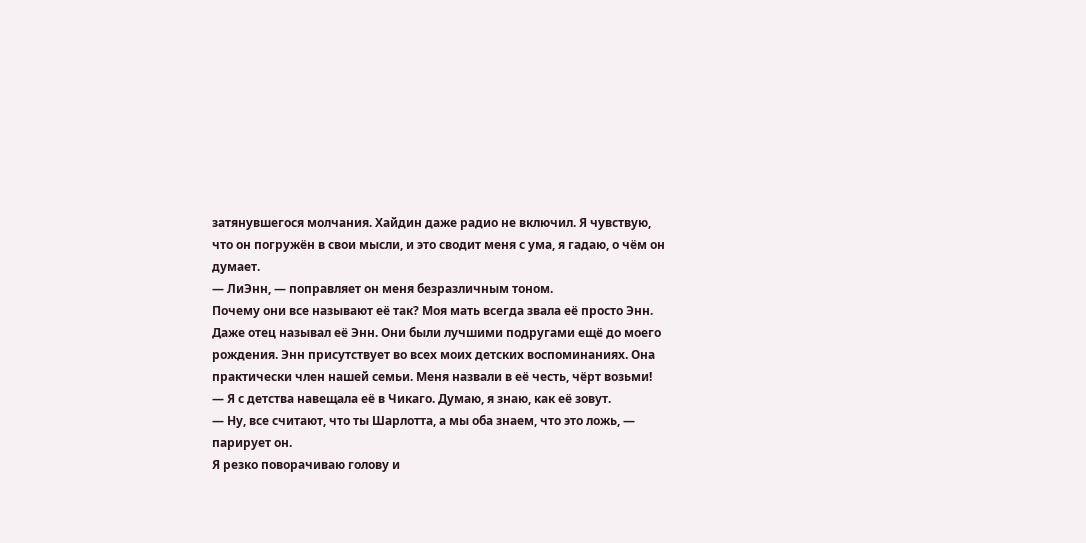затянувшегося молчания. Хайдин даже радио не включил. Я чувствую, что он погружён в свои мысли, и это сводит меня с ума, я гадаю, о чём он думает.
— ЛиЭнн, — поправляет он меня безразличным тоном.
Почему они все называют её так? Моя мать всегда звала её просто Энн. Даже отец называл её Энн. Они были лучшими подругами ещё до моего рождения. Энн присутствует во всех моих детских воспоминаниях. Она практически член нашей семьи. Меня назвали в её честь, чёрт возьми!
— Я с детства навещала её в Чикаго. Думаю, я знаю, как её зовут.
— Ну, все считают, что ты Шарлотта, а мы оба знаем, что это ложь, — парирует он.
Я резко поворачиваю голову и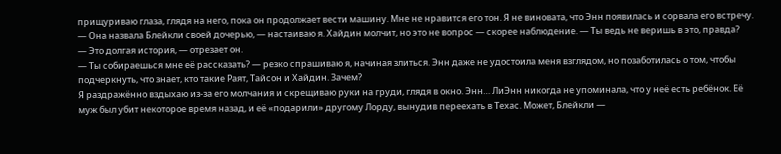прищуриваю глаза, глядя на него, пока он продолжает вести машину. Мне не нравится его тон. Я не виновата, что Энн появилась и сорвала его встречу.
— Она назвала Блейкли своей дочерью, — настаиваю я. Хайдин молчит, но это не вопрос — скорее наблюдение. — Ты ведь не веришь в это, правда?
— Это долгая история, — отрезает он.
— Ты собираешься мне её рассказать? — резко спрашиваю я, начиная злиться. Энн даже не удостоила меня взглядом, но позаботилась о том, чтобы подчеркнуть, что знает, кто такие Раят, Тайсон и Хайдин. Зачем?
Я раздражённо вздыхаю из-за его молчания и скрещиваю руки на груди, глядя в окно. Энн… ЛиЭнн никогда не упоминала, что у неё есть ребёнок. Её муж был убит некоторое время назад, и её «подарили» другому Лорду, вынудив переехать в Техас. Может, Блейкли —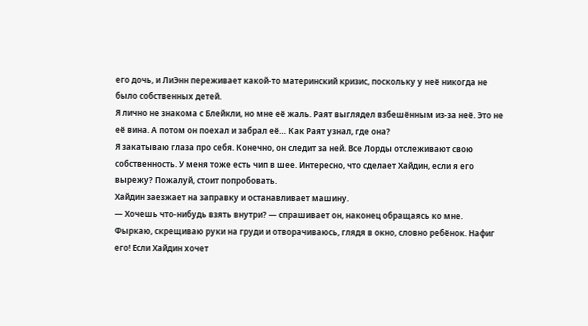его дочь, и ЛиЭнн переживает какой-то материнский кризис, поскольку у неё никогда не было собственных детей.
Я лично не знакома с Блейкли, но мне её жаль. Раят выглядел взбешённым из-за неё. Это не её вина. А потом он поехал и забрал её… Как Раят узнал, где она?
Я закатываю глаза про себя. Конечно, он следит за ней. Все Лорды отслеживают свою собственность. У меня тоже есть чип в шее. Интересно, что сделает Хайдин, если я его вырежу? Пожалуй, стоит попробовать.
Хайдин заезжает на заправку и останавливает машину.
— Хочешь что-нибудь взять внутри? — спрашивает он, наконец обращаясь ко мне.
Фыркаю, скрещиваю руки на груди и отворачиваюсь, глядя в окно, словно ребёнок. Нафиг его! Если Хайдин хочет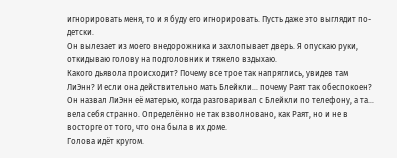игнорировать меня, то и я буду его игнорировать. Пусть даже это выглядит по-детски.
Он вылезает из моего внедорожника и захлопывает дверь. Я опускаю руки, откидываю голову на подголовник и тяжело вздыхаю.
Какого дьявола происходит? Почему все трое так напряглись, увидев там ЛиЭнн? И если она действительно мать Блейкли… почему Раят так обеспокоен? Он назвал ЛиЭнн её матерью, когда разговаривал с Блейкли по телефону, а та… вела себя странно. Определённо не так взволновано, как Раят, но и не в восторге от того, что она была в их доме.
Голова идёт кругом.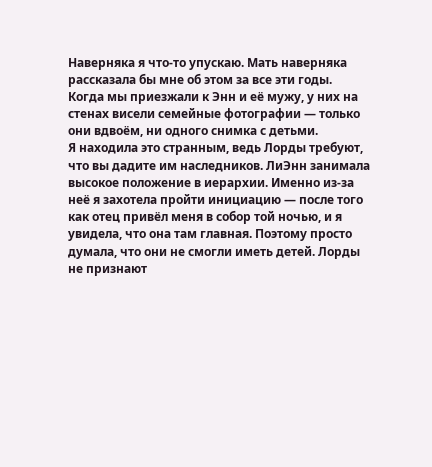Наверняка я что-то упускаю. Мать наверняка рассказала бы мне об этом за все эти годы. Когда мы приезжали к Энн и её мужу, у них на стенах висели семейные фотографии — только они вдвоём, ни одного снимка с детьми.
Я находила это странным, ведь Лорды требуют, что вы дадите им наследников. ЛиЭнн занимала высокое положение в иерархии. Именно из-за неё я захотела пройти инициацию — после того как отец привёл меня в собор той ночью, и я увидела, что она там главная. Поэтому просто думала, что они не смогли иметь детей. Лорды не признают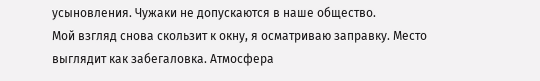усыновления. Чужаки не допускаются в наше общество.
Мой взгляд снова скользит к окну, я осматриваю заправку. Место выглядит как забегаловка. Атмосфера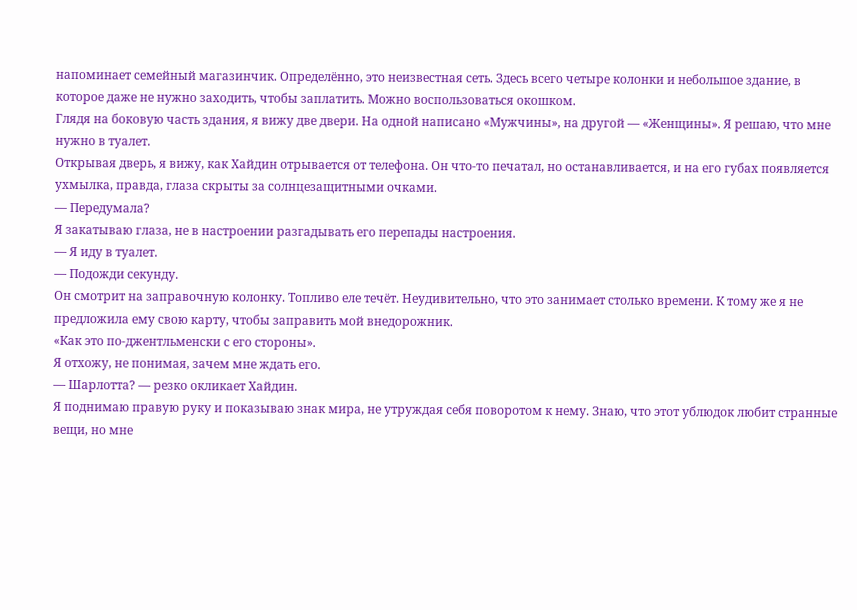напоминает семейный магазинчик. Определённо, это неизвестная сеть. Здесь всего четыре колонки и небольшое здание, в которое даже не нужно заходить, чтобы заплатить. Можно воспользоваться окошком.
Глядя на боковую часть здания, я вижу две двери. На одной написано «Мужчины», на другой — «Женщины». Я решаю, что мне нужно в туалет.
Открывая дверь, я вижу, как Хайдин отрывается от телефона. Он что-то печатал, но останавливается, и на его губах появляется ухмылка, правда, глаза скрыты за солнцезащитными очками.
— Передумала?
Я закатываю глаза, не в настроении разгадывать его перепады настроения.
— Я иду в туалет.
— Подожди секунду.
Он смотрит на заправочную колонку. Топливо еле течёт. Неудивительно, что это занимает столько времени. К тому же я не предложила ему свою карту, чтобы заправить мой внедорожник.
«Как это по-джентльменски с его стороны».
Я отхожу, не понимая, зачем мне ждать его.
— Шарлотта? — резко окликает Хайдин.
Я поднимаю правую руку и показываю знак мира, не утруждая себя поворотом к нему. Знаю, что этот ублюдок любит странные вещи, но мне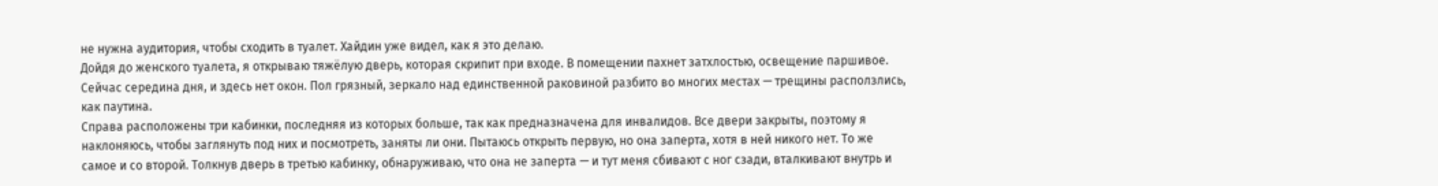не нужна аудитория, чтобы сходить в туалет. Хайдин уже видел, как я это делаю.
Дойдя до женского туалета, я открываю тяжёлую дверь, которая скрипит при входе. В помещении пахнет затхлостью, освещение паршивое. Сейчас середина дня, и здесь нет окон. Пол грязный, зеркало над единственной раковиной разбито во многих местах — трещины расползлись, как паутина.
Справа расположены три кабинки, последняя из которых больше, так как предназначена для инвалидов. Все двери закрыты, поэтому я наклоняюсь, чтобы заглянуть под них и посмотреть, заняты ли они. Пытаюсь открыть первую, но она заперта, хотя в ней никого нет. То же самое и со второй. Толкнув дверь в третью кабинку, обнаруживаю, что она не заперта — и тут меня сбивают с ног сзади, вталкивают внутрь и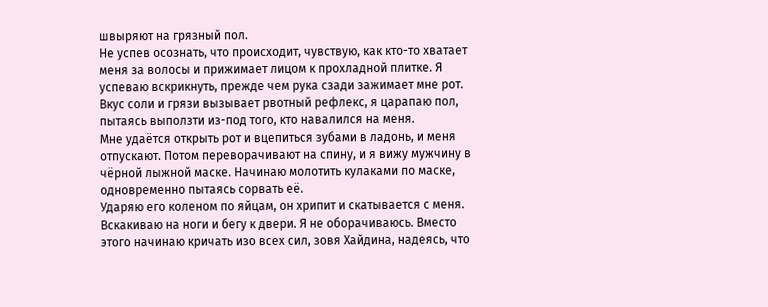швыряют на грязный пол.
Не успев осознать, что происходит, чувствую, как кто-то хватает меня за волосы и прижимает лицом к прохладной плитке. Я успеваю вскрикнуть, прежде чем рука сзади зажимает мне рот.
Вкус соли и грязи вызывает рвотный рефлекс, я царапаю пол, пытаясь выползти из-под того, кто навалился на меня.
Мне удаётся открыть рот и вцепиться зубами в ладонь, и меня отпускают. Потом переворачивают на спину, и я вижу мужчину в чёрной лыжной маске. Начинаю молотить кулаками по маске, одновременно пытаясь сорвать её.
Ударяю его коленом по яйцам, он хрипит и скатывается с меня. Вскакиваю на ноги и бегу к двери. Я не оборачиваюсь. Вместо этого начинаю кричать изо всех сил, зовя Хайдина, надеясь, что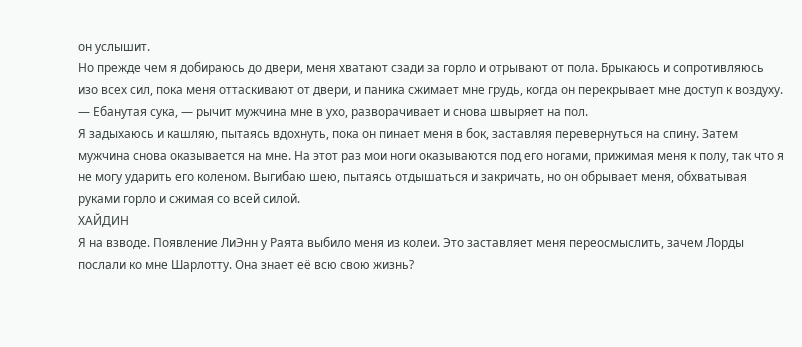он услышит.
Но прежде чем я добираюсь до двери, меня хватают сзади за горло и отрывают от пола. Брыкаюсь и сопротивляюсь изо всех сил, пока меня оттаскивают от двери, и паника сжимает мне грудь, когда он перекрывает мне доступ к воздуху.
— Ебанутая сука, — рычит мужчина мне в ухо, разворачивает и снова швыряет на пол.
Я задыхаюсь и кашляю, пытаясь вдохнуть, пока он пинает меня в бок, заставляя перевернуться на спину. Затем мужчина снова оказывается на мне. На этот раз мои ноги оказываются под его ногами, прижимая меня к полу, так что я не могу ударить его коленом. Выгибаю шею, пытаясь отдышаться и закричать, но он обрывает меня, обхватывая руками горло и сжимая со всей силой.
ХАЙДИН
Я на взводе. Появление ЛиЭнн у Раята выбило меня из колеи. Это заставляет меня переосмыслить, зачем Лорды послали ко мне Шарлотту. Она знает её всю свою жизнь?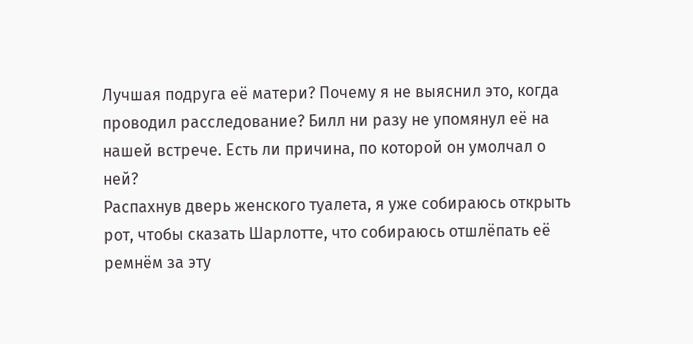Лучшая подруга её матери? Почему я не выяснил это, когда проводил расследование? Билл ни разу не упомянул её на нашей встрече. Есть ли причина, по которой он умолчал о ней?
Распахнув дверь женского туалета, я уже собираюсь открыть рот, чтобы сказать Шарлотте, что собираюсь отшлёпать её ремнём за эту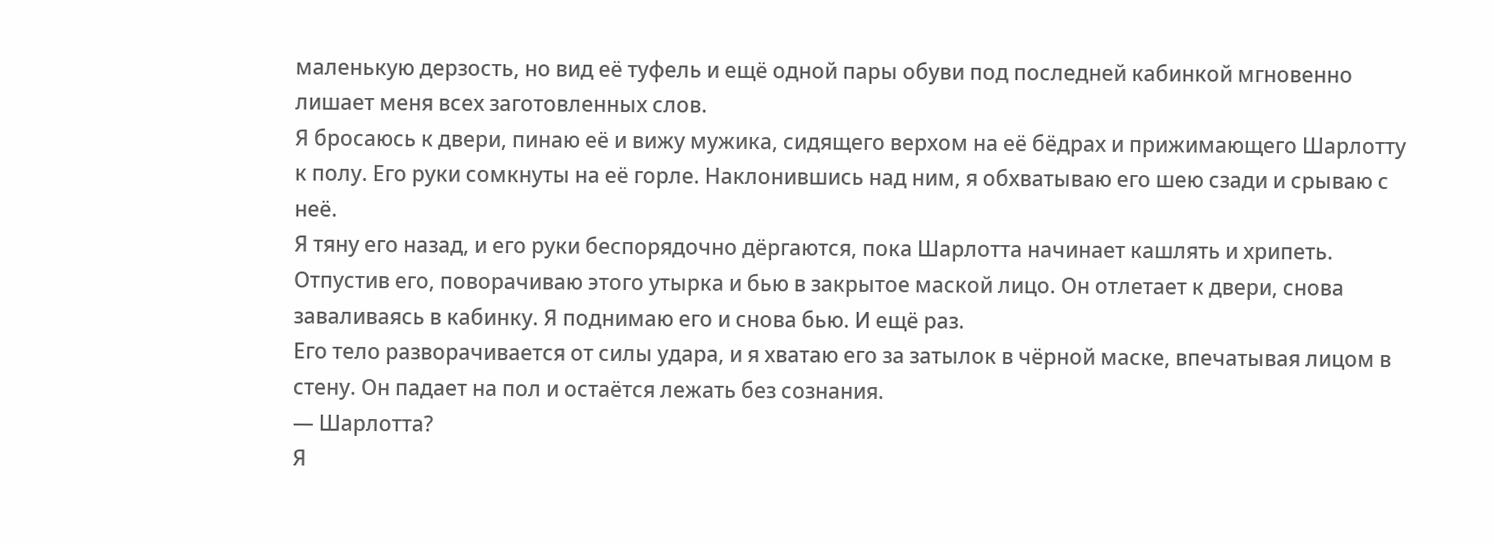маленькую дерзость, но вид её туфель и ещё одной пары обуви под последней кабинкой мгновенно лишает меня всех заготовленных слов.
Я бросаюсь к двери, пинаю её и вижу мужика, сидящего верхом на её бёдрах и прижимающего Шарлотту к полу. Его руки сомкнуты на её горле. Наклонившись над ним, я обхватываю его шею сзади и срываю с неё.
Я тяну его назад, и его руки беспорядочно дёргаются, пока Шарлотта начинает кашлять и хрипеть. Отпустив его, поворачиваю этого утырка и бью в закрытое маской лицо. Он отлетает к двери, снова заваливаясь в кабинку. Я поднимаю его и снова бью. И ещё раз.
Его тело разворачивается от силы удара, и я хватаю его за затылок в чёрной маске, впечатывая лицом в стену. Он падает на пол и остаётся лежать без сознания.
— Шарлотта?
Я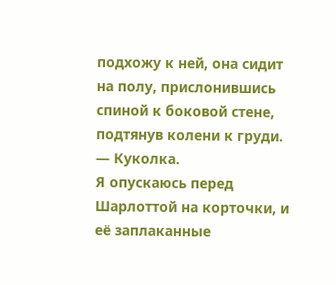подхожу к ней, она сидит на полу, прислонившись спиной к боковой стене, подтянув колени к груди.
— Куколка.
Я опускаюсь перед Шарлоттой на корточки, и её заплаканные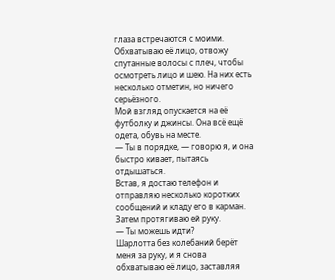глаза встречаются с моими. Обхватываю её лицо, отвожу спутанные волосы с плеч, чтобы осмотреть лицо и шею. На них есть несколько отметин, но ничего серьёзного.
Мой взгляд опускается на её футболку и джинсы. Она всё ещё одета, обувь на месте.
— Ты в порядке, — говорю я, и она быстро кивает, пытаясь отдышаться.
Встав, я достаю телефон и отправляю несколько коротких сообщений и кладу его в карман. Затем протягиваю ей руку.
— Ты можешь идти?
Шарлотта без колебаний берёт меня за руку, и я снова обхватываю её лицо, заставляя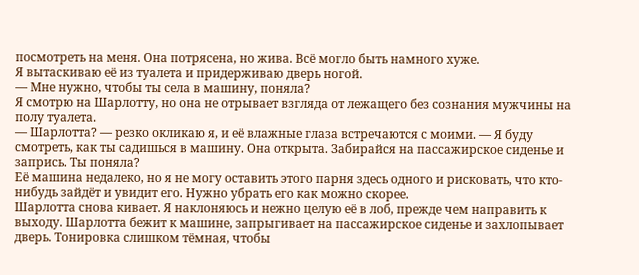посмотреть на меня. Она потрясена, но жива. Всё могло быть намного хуже.
Я вытаскиваю её из туалета и придерживаю дверь ногой.
— Мне нужно, чтобы ты села в машину, поняла?
Я смотрю на Шарлотту, но она не отрывает взгляда от лежащего без сознания мужчины на полу туалета.
— Шарлотта? — резко окликаю я, и её влажные глаза встречаются с моими. — Я буду смотреть, как ты садишься в машину. Она открыта. Забирайся на пассажирское сиденье и запрись. Ты поняла?
Её машина недалеко, но я не могу оставить этого парня здесь одного и рисковать, что кто-нибудь зайдёт и увидит его. Нужно убрать его как можно скорее.
Шарлотта снова кивает. Я наклоняюсь и нежно целую её в лоб, прежде чем направить к выходу. Шарлотта бежит к машине, запрыгивает на пассажирское сиденье и захлопывает дверь. Тонировка слишком тёмная, чтобы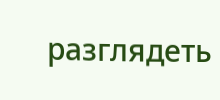разглядеть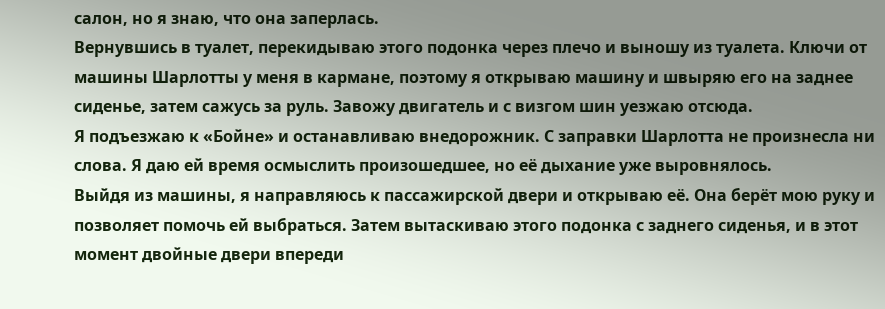салон, но я знаю, что она заперлась.
Вернувшись в туалет, перекидываю этого подонка через плечо и выношу из туалета. Ключи от машины Шарлотты у меня в кармане, поэтому я открываю машину и швыряю его на заднее сиденье, затем сажусь за руль. Завожу двигатель и с визгом шин уезжаю отсюда.
Я подъезжаю к «Бойне» и останавливаю внедорожник. С заправки Шарлотта не произнесла ни слова. Я даю ей время осмыслить произошедшее, но её дыхание уже выровнялось.
Выйдя из машины, я направляюсь к пассажирской двери и открываю её. Она берёт мою руку и позволяет помочь ей выбраться. Затем вытаскиваю этого подонка с заднего сиденья, и в этот момент двойные двери впереди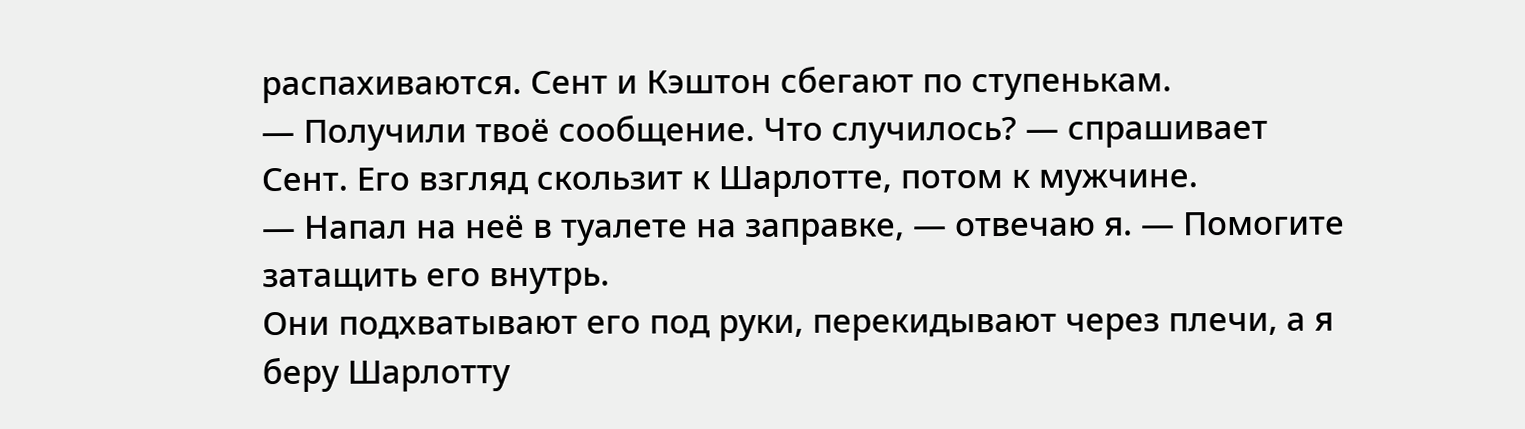распахиваются. Сент и Кэштон сбегают по ступенькам.
— Получили твоё сообщение. Что случилось? — спрашивает Сент. Его взгляд скользит к Шарлотте, потом к мужчине.
— Напал на неё в туалете на заправке, — отвечаю я. — Помогите затащить его внутрь.
Они подхватывают его под руки, перекидывают через плечи, а я беру Шарлотту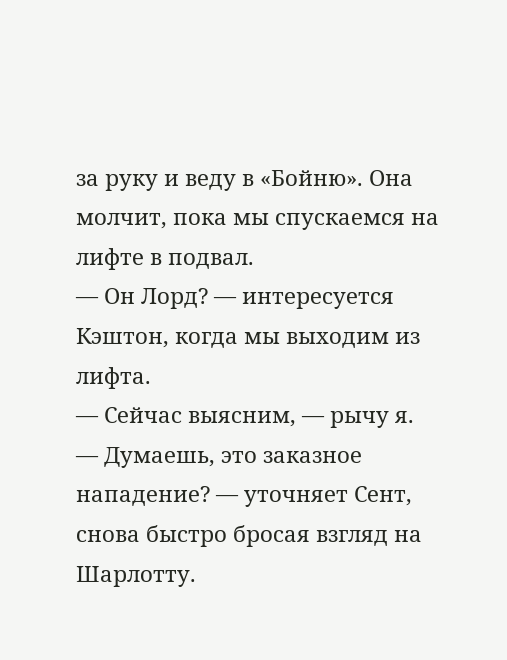за руку и веду в «Бойню». Она молчит, пока мы спускаемся на лифте в подвал.
— Он Лорд? — интересуется Кэштон, когда мы выходим из лифта.
— Сейчас выясним, — рычу я.
— Думаешь, это заказное нападение? — уточняет Сент, снова быстро бросая взгляд на Шарлотту.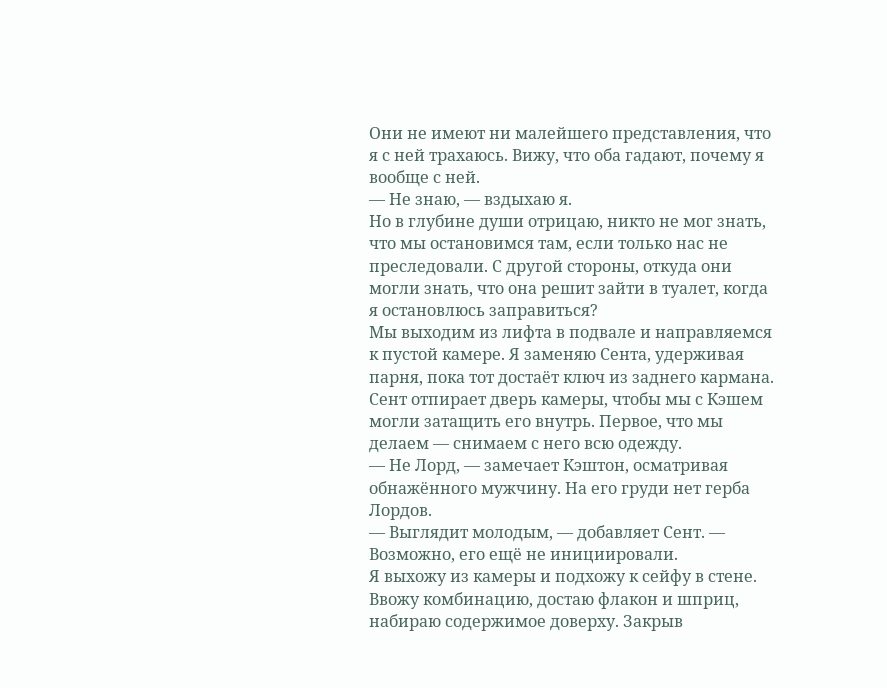Они не имеют ни малейшего представления, что я с ней трахаюсь. Вижу, что оба гадают, почему я вообще с ней.
— Не знаю, — вздыхаю я.
Но в глубине души отрицаю, никто не мог знать, что мы остановимся там, если только нас не преследовали. С другой стороны, откуда они могли знать, что она решит зайти в туалет, когда я остановлюсь заправиться?
Мы выходим из лифта в подвале и направляемся к пустой камере. Я заменяю Сента, удерживая парня, пока тот достаёт ключ из заднего кармана. Сент отпирает дверь камеры, чтобы мы с Кэшем могли затащить его внутрь. Первое, что мы делаем — снимаем с него всю одежду.
— Не Лорд, — замечает Кэштон, осматривая обнажённого мужчину. На его груди нет герба Лордов.
— Выглядит молодым, — добавляет Сент. — Возможно, его ещё не инициировали.
Я выхожу из камеры и подхожу к сейфу в стене. Ввожу комбинацию, достаю флакон и шприц, набираю содержимое доверху. Закрыв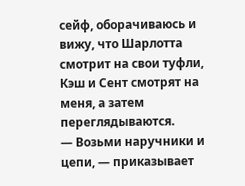сейф, оборачиваюсь и вижу, что Шарлотта смотрит на свои туфли, Кэш и Сент смотрят на меня, а затем переглядываются.
— Возьми наручники и цепи, — приказывает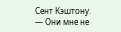Сент Кэштону.
— Они мне не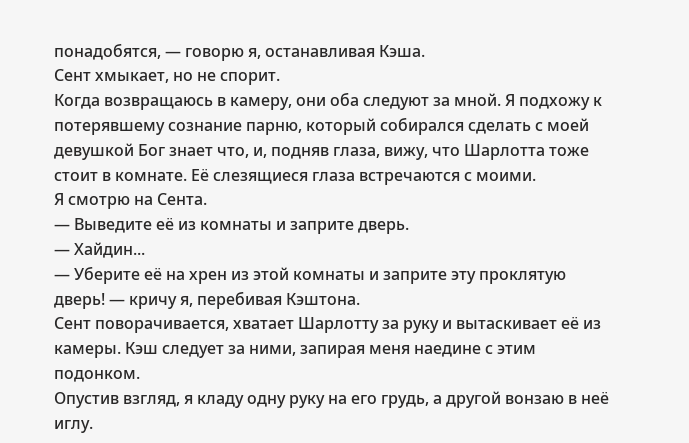понадобятся, — говорю я, останавливая Кэша.
Сент хмыкает, но не спорит.
Когда возвращаюсь в камеру, они оба следуют за мной. Я подхожу к потерявшему сознание парню, который собирался сделать с моей девушкой Бог знает что, и, подняв глаза, вижу, что Шарлотта тоже стоит в комнате. Её слезящиеся глаза встречаются с моими.
Я смотрю на Сента.
— Выведите её из комнаты и заприте дверь.
— Хайдин...
— Уберите её на хрен из этой комнаты и заприте эту проклятую дверь! — кричу я, перебивая Кэштона.
Сент поворачивается, хватает Шарлотту за руку и вытаскивает её из камеры. Кэш следует за ними, запирая меня наедине с этим подонком.
Опустив взгляд, я кладу одну руку на его грудь, а другой вонзаю в неё иглу.